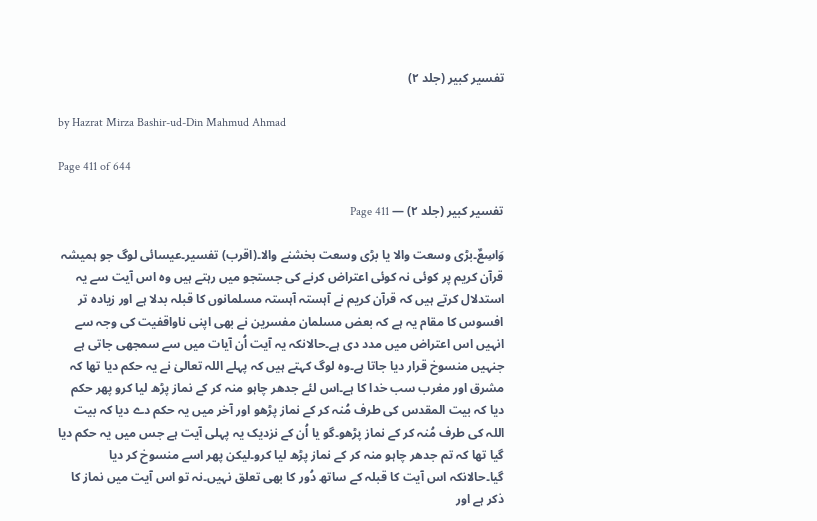تفسیر کبیر (جلد ۲)

by Hazrat Mirza Bashir-ud-Din Mahmud Ahmad

Page 411 of 644

تفسیر کبیر (جلد ۲) — Page 411

وَاسِعٌ۔بڑی وسعت والا یا بڑی وسعت بخشنے والا۔(اقرب) تفسیر۔عیسائی لوگ جو ہمیشہ قرآن کریم پر کوئی نہ کوئی اعتراض کرنے کی جستجو میں رہتے ہیں وہ اس آیت سے یہ استدلال کرتے ہیں کہ قرآن کریم نے آہستہ آہستہ مسلمانوں کا قبلہ بدلا ہے اور زیادہ تر افسوس کا مقام یہ ہے کہ بعض مسلمان مفسرین نے بھی اپنی ناواقفیت کی وجہ سے انہیں اس اعتراض میں مدد دی ہے۔حالانکہ یہ آیت اُن آیات میں سے سمجھی جاتی ہے جنہیں منسوخ قرار دیا جاتا ہے۔وہ لوگ کہتے ہیں کہ پہلے اللہ تعالیٰ نے یہ حکم دیا تھا کہ مشرق اور مغرب سب خدا کا ہے۔اس لئے جدھر چاہو منہ کر کے نماز پڑھ لیا کرو پھر حکم دیا کہ بیت المقدس کی طرف مُنہ کر کے نماز پڑھو اور آخر میں یہ حکم دے دیا کہ بیت اللہ کی طرف مُنہ کر کے نماز پڑھو۔گو یا اُن کے نزدیک یہ پہلی آیت ہے جس میں یہ حکم دیا گیا تھا کہ تم جدھر چاہو منہ کر کے نماز پڑھ لیا کرو۔لیکن پھر اسے منسوخ کر دیا گیا۔حالانکہ اس آیت کا قبلہ کے ساتھ دُور کا بھی تعلق نہیں۔نہ تو اس آیت میں نماز کا ذکر ہے اور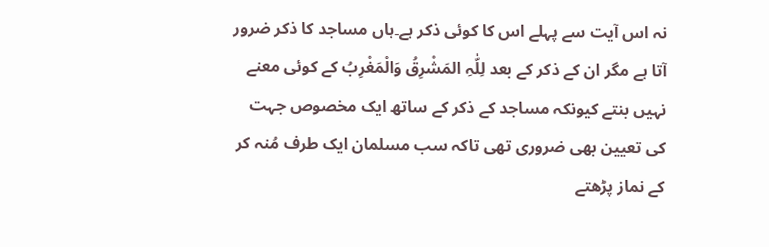نہ اس آیت سے پہلے اس کا کوئی ذکر ہے۔ہاں مساجد کا ذکر ضرور آتا ہے مگر ان کے ذکر کے بعد لِلّٰہِ المَشْرِقُ وَالْمَغْرِبُ کے کوئی معنے نہیں بنتے کیونکہ مساجد کے ذکر کے ساتھ ایک مخصوص جہت کی تعیین بھی ضروری تھی تاکہ سب مسلمان ایک طرف مُنہ کر کے نماز پڑھتے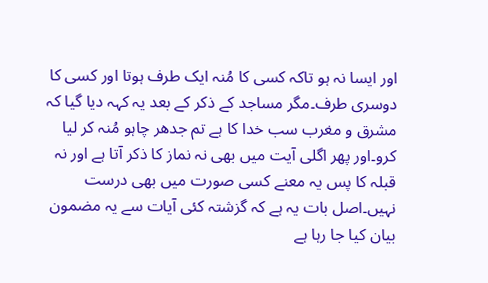اور ایسا نہ ہو تاکہ کسی کا مُنہ ایک طرف ہوتا اور کسی کا دوسری طرف۔مگر مساجد کے ذکر کے بعد یہ کہہ دیا گیا کہ مشرق و مغرب سب خدا کا ہے تم جدھر چاہو مُنہ کر لیا کرو۔اور پھر اگلی آیت میں بھی نہ نماز کا ذکر آتا ہے اور نہ قبلہ کا پس یہ معنے کسی صورت میں بھی درست نہیں۔اصل بات یہ ہے کہ گزشتہ کئی آیات سے یہ مضمون بیان کیا جا رہا ہے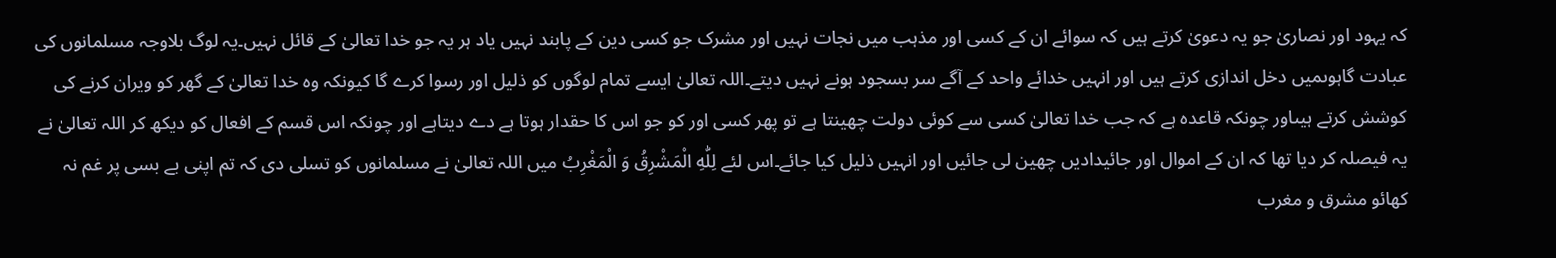کہ یہود اور نصاریٰ جو یہ دعویٰ کرتے ہیں کہ سوائے ان کے کسی اور مذہب میں نجات نہیں اور مشرک جو کسی دین کے پابند نہیں یاد ہر یہ جو خدا تعالیٰ کے قائل نہیں۔یہ لوگ بلاوجہ مسلمانوں کی عبادت گاہوںمیں دخل اندازی کرتے ہیں اور انہیں خدائے واحد کے آگے سر بسجود ہونے نہیں دیتے۔اللہ تعالیٰ ایسے تمام لوگوں کو ذلیل اور رسوا کرے گا کیونکہ وہ خدا تعالیٰ کے گھر کو ویران کرنے کی کوشش کرتے ہیںاور چونکہ قاعدہ ہے کہ جب خدا تعالیٰ کسی سے کوئی دولت چھینتا ہے تو پھر کسی اور کو جو اس کا حقدار ہوتا ہے دے دیتاہے اور چونکہ اس قسم کے افعال کو دیکھ کر اللہ تعالیٰ نے یہ فیصلہ کر دیا تھا کہ ان کے اموال اور جائیدادیں چھین لی جائیں اور انہیں ذلیل کیا جائے۔اس لئے لِلّٰهِ الْمَشْرِقُ وَ الْمَغْرِبُ میں اللہ تعالیٰ نے مسلمانوں کو تسلی دی کہ تم اپنی بے بسی پر غم نہ کھائو مشرق و مغرب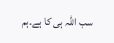سب اللہ ہی کا ہے۔ہم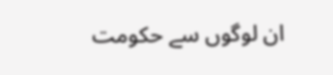ان لوگوں سے حکومت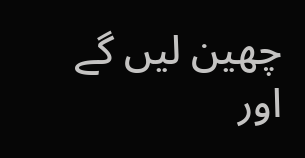چھین لیں گے اور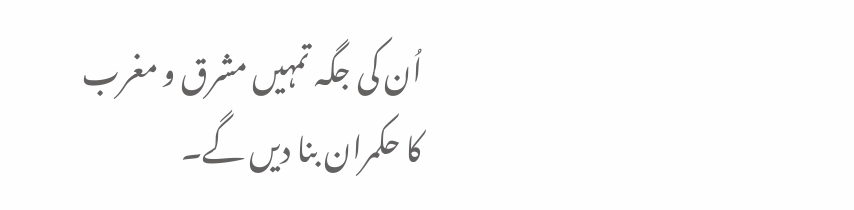اُن کی جگہ تمہیں مشرق و مغرب کا حکمران بنا دیں گے۔